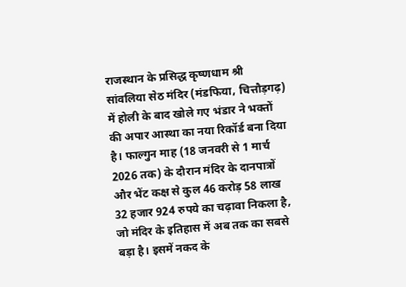राजस्थान के प्रसिद्ध कृष्णधाम श्री सांवलिया सेठ मंदिर (मंडफिया, चित्तौड़गढ़) में होली के बाद खोले गए भंडार ने भक्तों की अपार आस्था का नया रिकॉर्ड बना दिया है। फाल्गुन माह (18 जनवरी से 1 मार्च 2026 तक) के दौरान मंदिर के दानपात्रों और भेंट कक्ष से कुल 46 करोड़ 58 लाख 32 हजार 924 रुपये का चढ़ावा निकला है, जो मंदिर के इतिहास में अब तक का सबसे बड़ा है। इसमें नकद के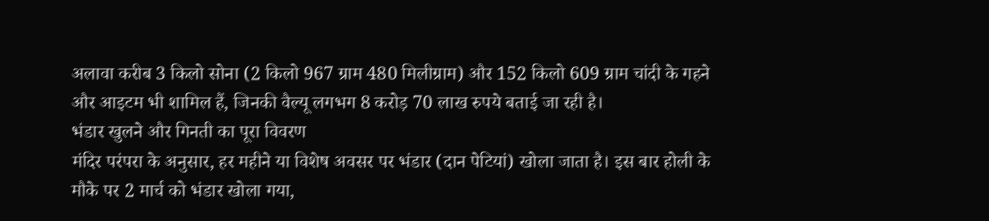अलावा करीब 3 किलो सोना (2 किलो 967 ग्राम 480 मिलीग्राम) और 152 किलो 609 ग्राम चांदी के गहने और आइटम भी शामिल हैं, जिनकी वैल्यू लगभग 8 करोड़ 70 लाख रुपये बताई जा रही है।
भंडार खुलने और गिनती का पूरा विवरण
मंदिर परंपरा के अनुसार, हर महीने या विशेष अवसर पर भंडार (दान पेटियां) खोला जाता है। इस बार होली के मौके पर 2 मार्च को भंडार खोला गया,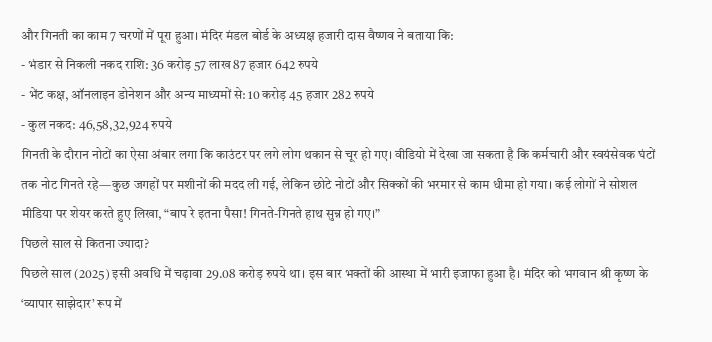और गिनती का काम 7 चरणों में पूरा हुआ। मंदिर मंडल बोर्ड के अध्यक्ष हजारी दास वैष्णव ने बताया कि:
- भंडार से निकली नकद राशि: 36 करोड़ 57 लाख 87 हजार 642 रुपये
- भेंट कक्ष, ऑनलाइन डोनेशन और अन्य माध्यमों से: 10 करोड़ 45 हजार 282 रुपये
- कुल नकद: 46,58,32,924 रुपये
गिनती के दौरान नोटों का ऐसा अंबार लगा कि काउंटर पर लगे लोग थकान से चूर हो गए। वीडियो में देखा जा सकता है कि कर्मचारी और स्वयंसेवक घंटों तक नोट गिनते रहे—कुछ जगहों पर मशीनों की मदद ली गई, लेकिन छोटे नोटों और सिक्कों की भरमार से काम धीमा हो गया। कई लोगों ने सोशल मीडिया पर शेयर करते हुए लिखा, “बाप रे इतना पैसा! गिनते-गिनते हाथ सुन्न हो गए।”
पिछले साल से कितना ज्यादा?
पिछले साल (2025) इसी अवधि में चढ़ावा 29.08 करोड़ रुपये था। इस बार भक्तों की आस्था में भारी इजाफा हुआ है। मंदिर को भगवान श्री कृष्ण के ‘व्यापार साझेदार’ रूप में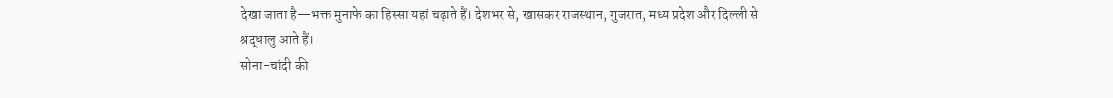देखा जाता है—भक्त मुनाफे का हिस्सा यहां चढ़ाते हैं। देशभर से, खासकर राजस्थान, गुजरात, मध्य प्रदेश और दिल्ली से श्रद्धालु आते हैं।
सोना-चांदी की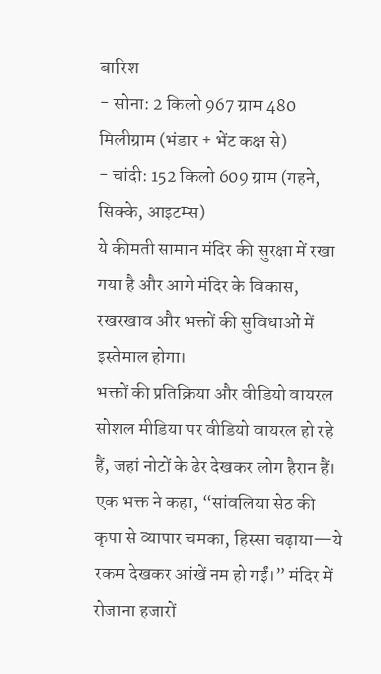बारिश
- सोना: 2 किलो 967 ग्राम 480 मिलीग्राम (भंडार + भेंट कक्ष से)
- चांदी: 152 किलो 609 ग्राम (गहने, सिक्के, आइटम्स)
ये कीमती सामान मंदिर की सुरक्षा में रखा गया है और आगे मंदिर के विकास, रखरखाव और भक्तों की सुविधाओं में इस्तेमाल होगा।
भक्तों की प्रतिक्रिया और वीडियो वायरल
सोशल मीडिया पर वीडियो वायरल हो रहे हैं, जहां नोटों के ढेर देखकर लोग हैरान हैं। एक भक्त ने कहा, “सांवलिया सेठ की कृपा से व्यापार चमका, हिस्सा चढ़ाया—ये रकम देखकर आंखें नम हो गईं।” मंदिर में रोजाना हजारों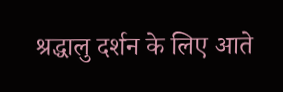श्रद्धालु दर्शन के लिए आते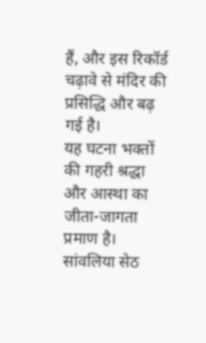हैं, और इस रिकॉर्ड चढ़ावे से मंदिर की प्रसिद्धि और बढ़ गई है।
यह घटना भक्तों की गहरी श्रद्धा और आस्था का जीता-जागता प्रमाण है। सांवलिया सेठ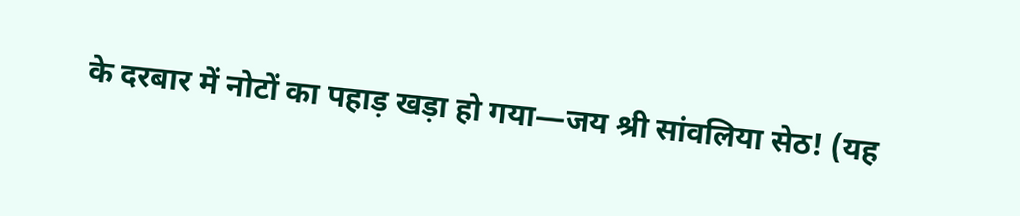के दरबार में नोटों का पहाड़ खड़ा हो गया—जय श्री सांवलिया सेठ! (यह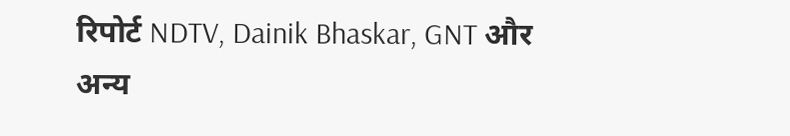रिपोर्ट NDTV, Dainik Bhaskar, GNT और अन्य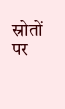स्रोतों पर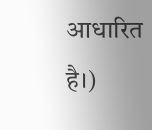आधारित है।)